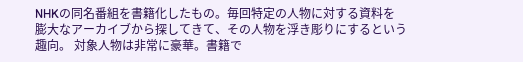NHKの同名番組を書籍化したもの。毎回特定の人物に対する資料を 膨大なアーカイブから探してきて、その人物を浮き彫りにするという趣向。 対象人物は非常に豪華。書籍で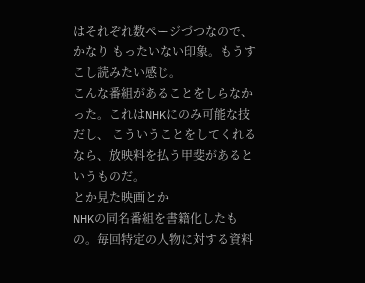はそれぞれ数ページづつなので、かなり もったいない印象。もうすこし読みたい感じ。
こんな番組があることをしらなかった。これはNHKにのみ可能な技だし、 こういうことをしてくれるなら、放映料を払う甲斐があるというものだ。
とか見た映画とか
NHKの同名番組を書籍化したもの。毎回特定の人物に対する資料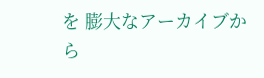を 膨大なアーカイブから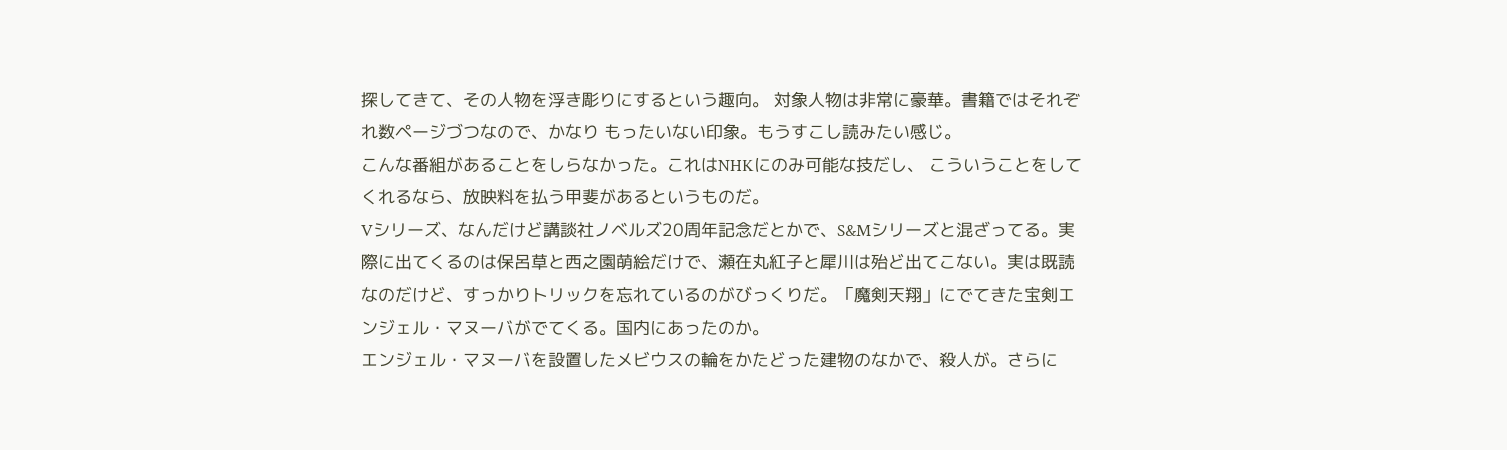探してきて、その人物を浮き彫りにするという趣向。 対象人物は非常に豪華。書籍ではそれぞれ数ページづつなので、かなり もったいない印象。もうすこし読みたい感じ。
こんな番組があることをしらなかった。これはNHKにのみ可能な技だし、 こういうことをしてくれるなら、放映料を払う甲斐があるというものだ。
Vシリーズ、なんだけど講談社ノベルズ20周年記念だとかで、S&Mシリーズと混ざってる。実際に出てくるのは保呂草と西之園萌絵だけで、瀬在丸紅子と犀川は殆ど出てこない。実は既読なのだけど、すっかりトリックを忘れているのがびっくりだ。「魔剣天翔」にでてきた宝剣エンジェル・マヌーバがでてくる。国内にあったのか。
エンジェル・マヌーバを設置したメビウスの輪をかたどった建物のなかで、殺人が。さらに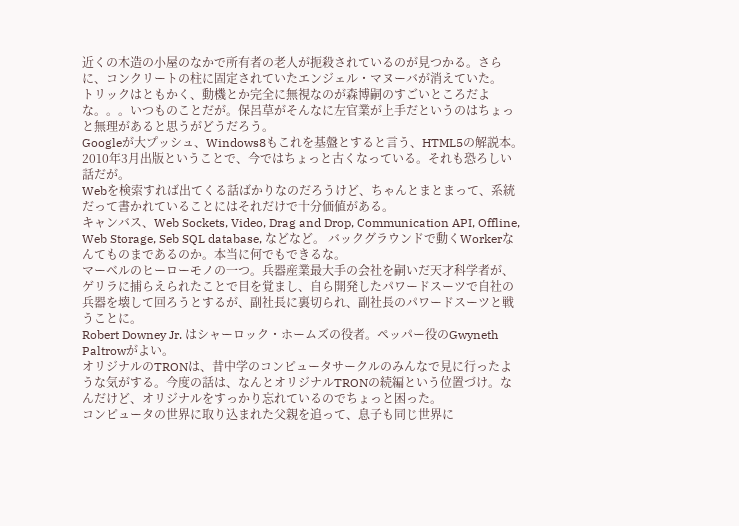近くの木造の小屋のなかで所有者の老人が扼殺されているのが見つかる。さらに、コンクリートの柱に固定されていたエンジェル・マヌーバが消えていた。
トリックはともかく、動機とか完全に無視なのが森博嗣のすごいところだよな。。。いつものことだが。保呂草がそんなに左官業が上手だというのはちょっと無理があると思うがどうだろう。
Googleが大プッシュ、Windows8もこれを基盤とすると言う、HTML5の解説本。2010年3月出版ということで、今ではちょっと古くなっている。それも恐ろしい話だが。
Webを検索すれば出てくる話ばかりなのだろうけど、ちゃんとまとまって、系統だって書かれていることにはそれだけで十分価値がある。
キャンバス、Web Sockets, Video, Drag and Drop, Communication API, Offline, Web Storage, Seb SQL database, などなど。 バックグラウンドで動くWorkerなんてものまであるのか。本当に何でもできるな。
マーベルのヒーローモノの一つ。兵器産業最大手の会社を嗣いだ天才科学者が、ゲリラに捕らえられたことで目を覚まし、自ら開発したパワードスーツで自社の兵器を壊して回ろうとするが、副社長に裏切られ、副社長のパワードスーツと戦うことに。
Robert Downey Jr. はシャーロック・ホームズの役者。ペッパー役のGwyneth Paltrowがよい。
オリジナルのTRONは、昔中学のコンピュータサークルのみんなで見に行ったような気がする。今度の話は、なんとオリジナルTRONの続編という位置づけ。なんだけど、オリジナルをすっかり忘れているのでちょっと困った。
コンピュータの世界に取り込まれた父親を追って、息子も同じ世界に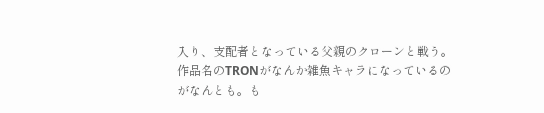入り、支配者となっている父親のクローンと戦う。作品名のTRONがなんか雑魚キャラになっているのがなんとも。も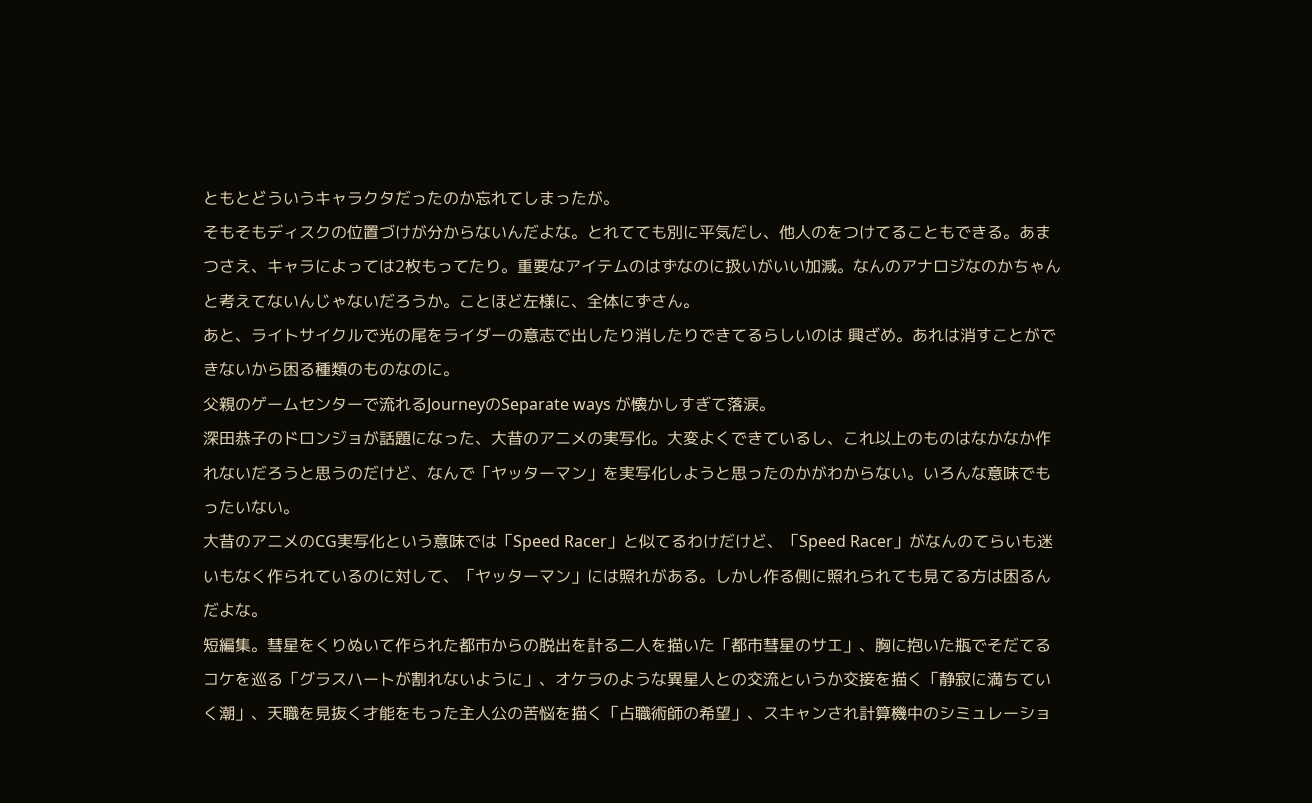ともとどういうキャラクタだったのか忘れてしまったが。
そもそもディスクの位置づけが分からないんだよな。とれてても別に平気だし、他人のをつけてることもできる。あまつさえ、キャラによっては2枚もってたり。重要なアイテムのはずなのに扱いがいい加減。なんのアナロジなのかちゃんと考えてないんじゃないだろうか。ことほど左様に、全体にずさん。
あと、ライトサイクルで光の尾をライダーの意志で出したり消したりできてるらしいのは 興ざめ。あれは消すことができないから困る種類のものなのに。
父親のゲームセンターで流れるJourneyのSeparate ways が懐かしすぎて落涙。
深田恭子のドロンジョが話題になった、大昔のアニメの実写化。大変よくできているし、これ以上のものはなかなか作れないだろうと思うのだけど、なんで「ヤッターマン」を実写化しようと思ったのかがわからない。いろんな意味でもったいない。
大昔のアニメのCG実写化という意味では「Speed Racer」と似てるわけだけど、「Speed Racer」がなんのてらいも迷いもなく作られているのに対して、「ヤッターマン」には照れがある。しかし作る側に照れられても見てる方は困るんだよな。
短編集。彗星をくりぬいて作られた都市からの脱出を計る二人を描いた「都市彗星のサエ」、胸に抱いた瓶でそだてるコケを巡る「グラスハートが割れないように」、オケラのような異星人との交流というか交接を描く「静寂に満ちていく潮」、天職を見抜く才能をもった主人公の苦悩を描く「占職術師の希望」、スキャンされ計算機中のシミュレーショ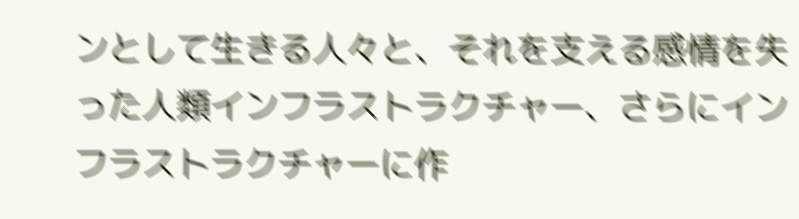ンとして生きる人々と、それを支える感情を失った人類インフラストラクチャー、さらにインフラストラクチャーに作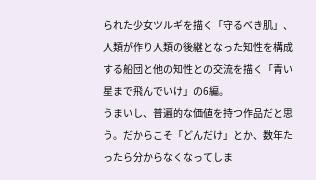られた少女ツルギを描く「守るべき肌」、人類が作り人類の後継となった知性を構成する船団と他の知性との交流を描く「青い星まで飛んでいけ」の6編。
うまいし、普遍的な価値を持つ作品だと思う。だからこそ「どんだけ」とか、数年たったら分からなくなってしま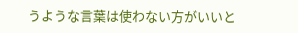うような言葉は使わない方がいいと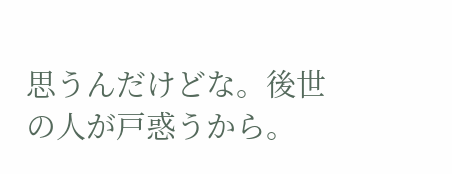思うんだけどな。後世の人が戸惑うから。